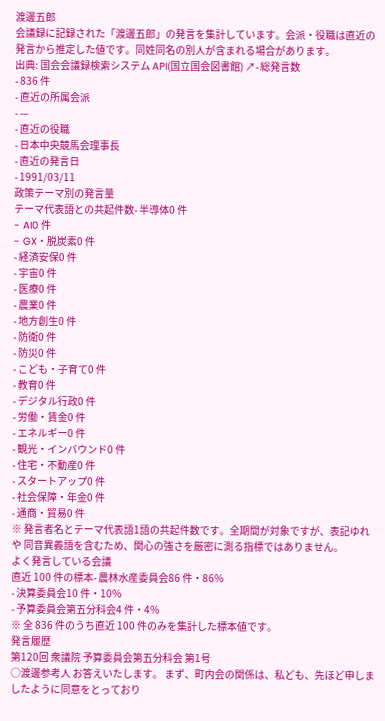渡邊五郎
会議録に記録された「渡邊五郎」の発言を集計しています。会派・役職は直近の発言から推定した値です。同姓同名の別人が含まれる場合があります。
出典: 国会会議録検索システム API(国立国会図書館) ↗- 総発言数
- 836 件
- 直近の所属会派
- —
- 直近の役職
- 日本中央競馬会理事長
- 直近の発言日
- 1991/03/11
政策テーマ別の発言量
テーマ代表語との共起件数- 半導体0 件
- AI0 件
- GX・脱炭素0 件
- 経済安保0 件
- 宇宙0 件
- 医療0 件
- 農業0 件
- 地方創生0 件
- 防衛0 件
- 防災0 件
- こども・子育て0 件
- 教育0 件
- デジタル行政0 件
- 労働・賃金0 件
- エネルギー0 件
- 観光・インバウンド0 件
- 住宅・不動産0 件
- スタートアップ0 件
- 社会保障・年金0 件
- 通商・貿易0 件
※ 発言者名とテーマ代表語1語の共起件数です。全期間が対象ですが、表記ゆれや 同音異義語を含むため、関心の強さを厳密に測る指標ではありません。
よく発言している会議
直近 100 件の標本- 農林水産委員会86 件・86%
- 決算委員会10 件・10%
- 予算委員会第五分科会4 件・4%
※ 全 836 件のうち直近 100 件のみを集計した標本値です。
発言履歴
第120回 衆議院 予算委員会第五分科会 第1号
○渡邊参考人 お答えいたします。 まず、町内会の関係は、私ども、先ほど申しましたように同意をとっており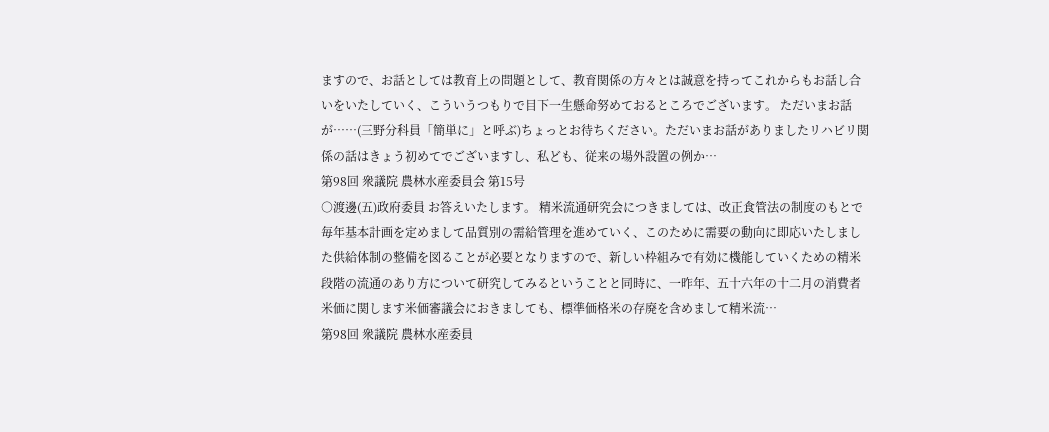ますので、お話としては教育上の問題として、教育関係の方々とは誠意を持ってこれからもお話し合いをいたしていく、こういうつもりで目下一生懸命努めておるところでございます。 ただいまお話が……(三野分科員「簡単に」と呼ぶ)ちょっとお待ちください。ただいまお話がありましたリハビリ関係の話はきょう初めてでございますし、私ども、従来の場外設置の例か…
第98回 衆議院 農林水産委員会 第15号
○渡邊(五)政府委員 お答えいたします。 精米流通研究会につきましては、改正食管法の制度のもとで毎年基本計画を定めまして品質別の需給管理を進めていく、このために需要の動向に即応いたしました供給体制の整備を図ることが必要となりますので、新しい枠組みで有効に機能していくための精米段階の流通のあり方について研究してみるということと同時に、一昨年、五十六年の十二月の消費者米価に関します米価審議会におきましても、標準価格米の存廃を含めまして精米流…
第98回 衆議院 農林水産委員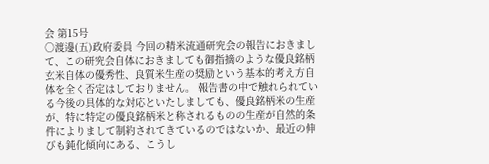会 第15号
○渡邊(五)政府委員 今回の精米流通研究会の報告におきまして、この研究会自体におきましても御指摘のような優良銘柄玄米自体の優秀性、良質米生産の奨励という基本的考え方自体を全く否定はしておりません。 報告書の中で触れられている今後の具体的な対応といたしましても、優良銘柄米の生産が、特に特定の優良銘柄米と称されるものの生産が自然的条件によりまして制約されてきているのではないか、最近の伸びも鈍化傾向にある、こうし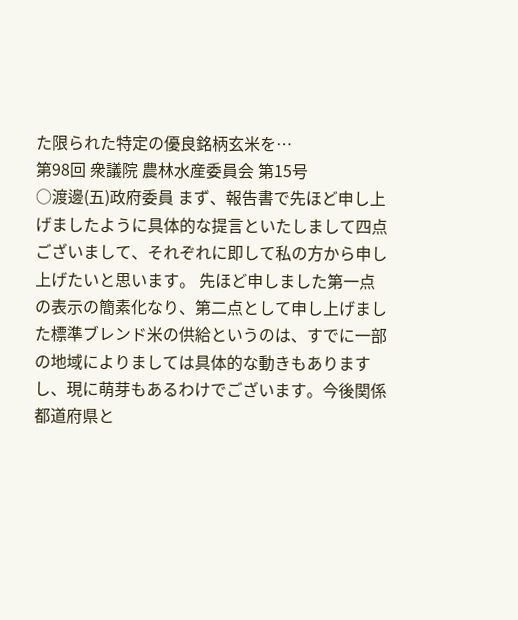た限られた特定の優良銘柄玄米を…
第98回 衆議院 農林水産委員会 第15号
○渡邊(五)政府委員 まず、報告書で先ほど申し上げましたように具体的な提言といたしまして四点ございまして、それぞれに即して私の方から申し上げたいと思います。 先ほど申しました第一点の表示の簡素化なり、第二点として申し上げました標準ブレンド米の供給というのは、すでに一部の地域によりましては具体的な動きもありますし、現に萌芽もあるわけでございます。今後関係都道府県と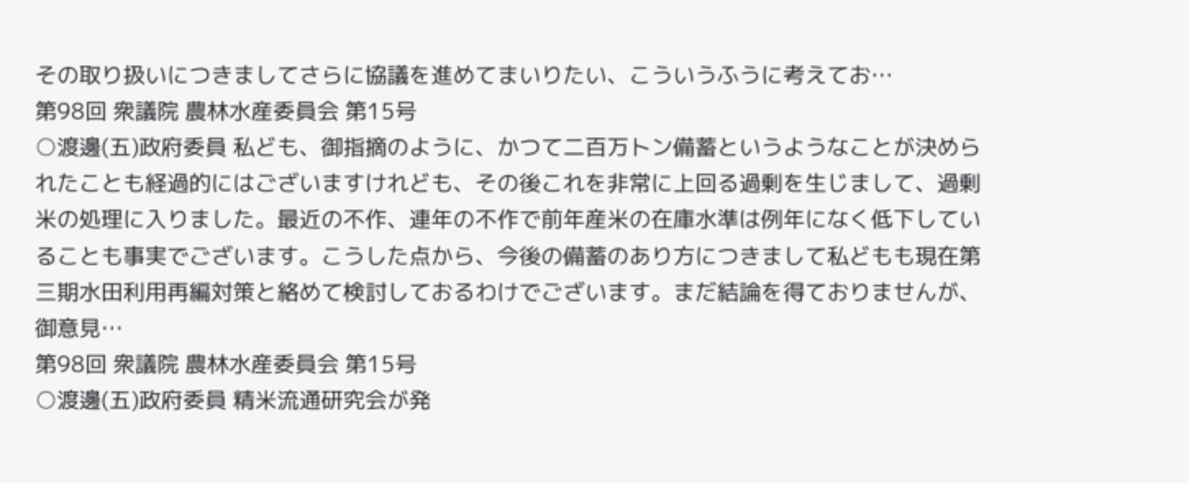その取り扱いにつきましてさらに協議を進めてまいりたい、こういうふうに考えてお…
第98回 衆議院 農林水産委員会 第15号
○渡邊(五)政府委員 私ども、御指摘のように、かつて二百万トン備蓄というようなことが決められたことも経過的にはございますけれども、その後これを非常に上回る過剰を生じまして、過剰米の処理に入りました。最近の不作、連年の不作で前年産米の在庫水準は例年になく低下していることも事実でございます。こうした点から、今後の備蓄のあり方につきまして私どもも現在第三期水田利用再編対策と絡めて検討しておるわけでございます。まだ結論を得ておりませんが、御意見…
第98回 衆議院 農林水産委員会 第15号
○渡邊(五)政府委員 精米流通研究会が発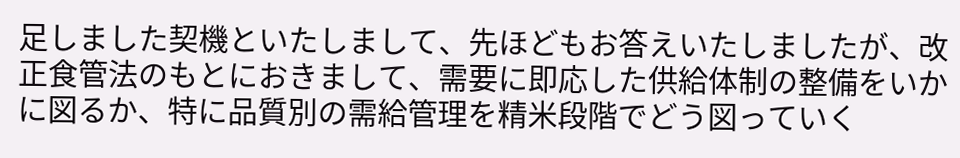足しました契機といたしまして、先ほどもお答えいたしましたが、改正食管法のもとにおきまして、需要に即応した供給体制の整備をいかに図るか、特に品質別の需給管理を精米段階でどう図っていく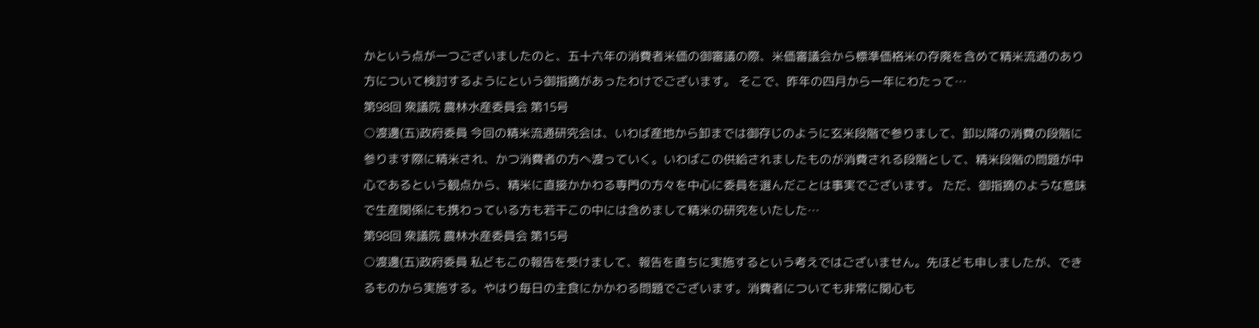かという点が一つございましたのと、五十六年の消費者米価の御審議の際、米価審議会から標準価格米の存廃を含めて精米流通のあり方について検討するようにという御指摘があったわけでございます。 そこで、昨年の四月から一年にわたって…
第98回 衆議院 農林水産委員会 第15号
○渡邊(五)政府委員 今回の精米流通研究会は、いわば産地から卸までは御存じのように玄米段階で参りまして、卸以降の消費の段階に参ります際に精米され、かつ消費者の方へ渡っていく。いわばこの供給されましたものが消費される段階として、精米段階の問題が中心であるという観点から、精米に直接かかわる専門の方々を中心に委員を選んだことは事実でございます。 ただ、御指摘のような意味で生産関係にも携わっている方も若干この中には含めまして精米の研究をいたした…
第98回 衆議院 農林水産委員会 第15号
○渡邊(五)政府委員 私どもこの報告を受けまして、報告を直ちに実施するという考えではございません。先ほども申しましたが、できるものから実施する。やはり毎日の主食にかかわる問題でございます。消費者についても非常に関心も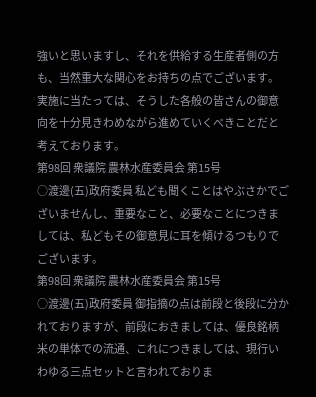強いと思いますし、それを供給する生産者側の方も、当然重大な関心をお持ちの点でございます。実施に当たっては、そうした各般の皆さんの御意向を十分見きわめながら進めていくべきことだと考えております。
第98回 衆議院 農林水産委員会 第15号
○渡邊(五)政府委員 私ども聞くことはやぶさかでございませんし、重要なこと、必要なことにつきましては、私どもその御意見に耳を傾けるつもりでございます。
第98回 衆議院 農林水産委員会 第15号
○渡邊(五)政府委員 御指摘の点は前段と後段に分かれておりますが、前段におきましては、優良銘柄米の単体での流通、これにつきましては、現行いわゆる三点セットと言われておりま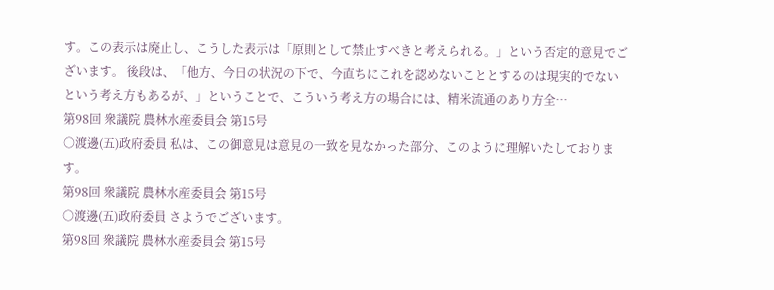す。この表示は廃止し、こうした表示は「原則として禁止すべきと考えられる。」という否定的意見でございます。 後段は、「他方、今日の状況の下で、今直ちにこれを認めないこととするのは現実的でないという考え方もあるが、」ということで、こういう考え方の場合には、精米流通のあり方全…
第98回 衆議院 農林水産委員会 第15号
○渡邊(五)政府委員 私は、この御意見は意見の一致を見なかった部分、このように理解いたしております。
第98回 衆議院 農林水産委員会 第15号
○渡邊(五)政府委員 さようでございます。
第98回 衆議院 農林水産委員会 第15号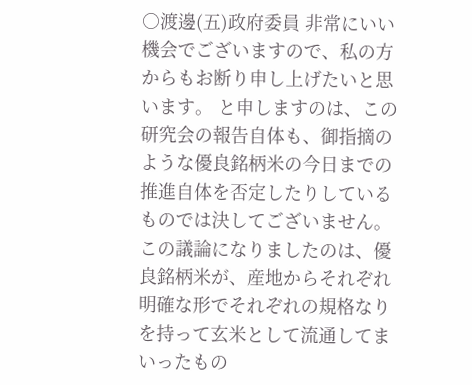○渡邊(五)政府委員 非常にいい機会でございますので、私の方からもお断り申し上げたいと思います。 と申しますのは、この研究会の報告自体も、御指摘のような優良銘柄米の今日までの推進自体を否定したりしているものでは決してございません。この議論になりましたのは、優良銘柄米が、産地からそれぞれ明確な形でそれぞれの規格なりを持って玄米として流通してまいったもの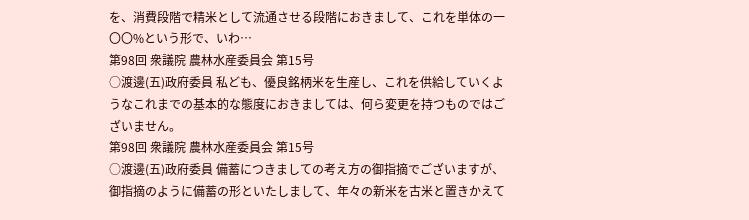を、消費段階で精米として流通させる段階におきまして、これを単体の一〇〇%という形で、いわ…
第98回 衆議院 農林水産委員会 第15号
○渡邊(五)政府委員 私ども、優良銘柄米を生産し、これを供給していくようなこれまでの基本的な態度におきましては、何ら変更を持つものではございません。
第98回 衆議院 農林水産委員会 第15号
○渡邊(五)政府委員 備蓄につきましての考え方の御指摘でございますが、御指摘のように備蓄の形といたしまして、年々の新米を古米と置きかえて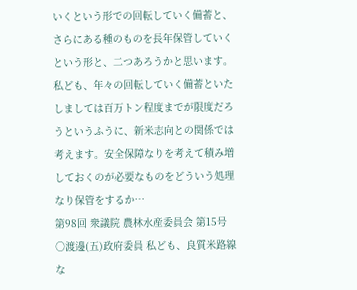いくという形での回転していく備蓄と、さらにある種のものを長年保管していくという形と、二つあろうかと思います。私ども、年々の回転していく備蓄といたしましては百万トン程度までが限度だろうというふうに、新米志向との関係では考えます。安全保障なりを考えて積み増しておくのが必要なものをどういう処理なり保管をするか…
第98回 衆議院 農林水産委員会 第15号
○渡邊(五)政府委員 私ども、良質米路線な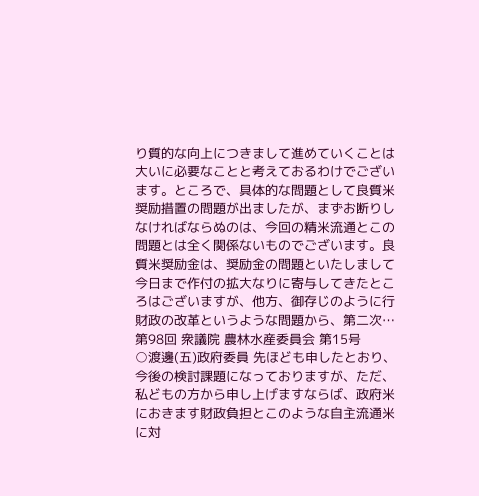り質的な向上につきまして進めていくことは大いに必要なことと考えておるわけでございます。ところで、具体的な問題として良質米奨励措置の問題が出ましたが、まずお断りしなければならぬのは、今回の精米流通とこの問題とは全く関係ないものでございます。良質米奨励金は、奨励金の問題といたしまして今日まで作付の拡大なりに寄与してきたところはございますが、他方、御存じのように行財政の改革というような問題から、第二次…
第98回 衆議院 農林水産委員会 第15号
○渡邊(五)政府委員 先ほども申したとおり、今後の検討課題になっておりますが、ただ、私どもの方から申し上げますならば、政府米におきます財政負担とこのような自主流通米に対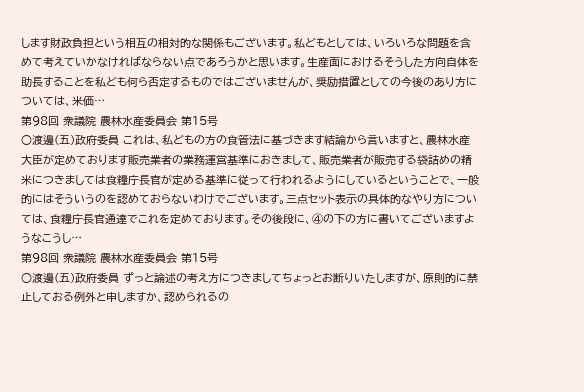します財政負担という相互の相対的な関係もございます。私どもとしては、いろいろな問題を含めて考えていかなければならない点であろうかと思います。生産面におけるそうした方向自体を助長することを私ども何ら否定するものではございませんが、奨励措置としての今後のあり方については、米価…
第98回 衆議院 農林水産委員会 第15号
○渡邊(五)政府委員 これは、私どもの方の食管法に基づきます結論から言いますと、農林水産大臣が定めております販売業者の業務運営基準におきまして、販売業者が販売する袋詰めの精米につきましては食糧庁長官が定める基準に従って行われるようにしているということで、一般的にはそういうのを認めておらないわけでございます。三点セット表示の具体的なやり方については、食糧庁長官通達でこれを定めております。その後段に、④の下の方に書いてございますようなこうし…
第98回 衆議院 農林水産委員会 第15号
○渡邊(五)政府委員 ずっと論述の考え方につきましてちょっとお断りいたしますが、原則的に禁止しておる例外と申しますか、認められるの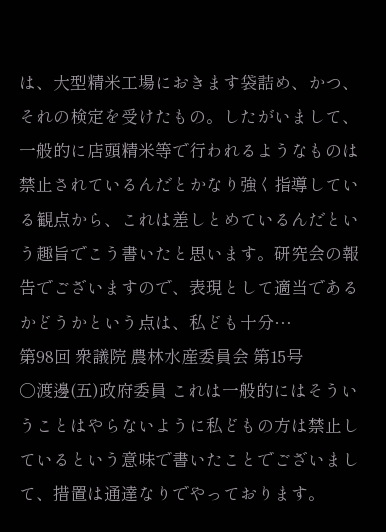は、大型精米工場におきます袋詰め、かつ、それの検定を受けたもの。したがいまして、一般的に店頭精米等で行われるようなものは禁止されているんだとかなり強く指導している観点から、これは差しとめているんだという趣旨でこう書いたと思います。研究会の報告でございますので、表現として適当であるかどうかという点は、私ども十分…
第98回 衆議院 農林水産委員会 第15号
○渡邊(五)政府委員 これは一般的にはそういうことはやらないように私どもの方は禁止しているという意味で書いたことでございまして、措置は通達なりでやっております。